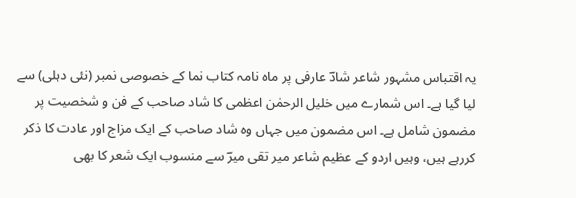یہ اقتباس مشہور شاعر شادؔ عارفی پر ماہ نامہ کتاب نما کے خصوصی نمبر (نئی دہلی) سے لیا گیا ہے۔ اس شمارے میں خلیل الرحمٰن اعظمی کا شاد صاحب کے فن و شخصیت پر مضمون شامل ہے۔ اس مضمون میں جہاں وہ شاد صاحب کے ایک مزاج اور عادت کا ذکر کررہے ہیں، وہیں اردو کے عظیم شاعر میر تقی میرؔ سے منسوب ایک شعر کا بھی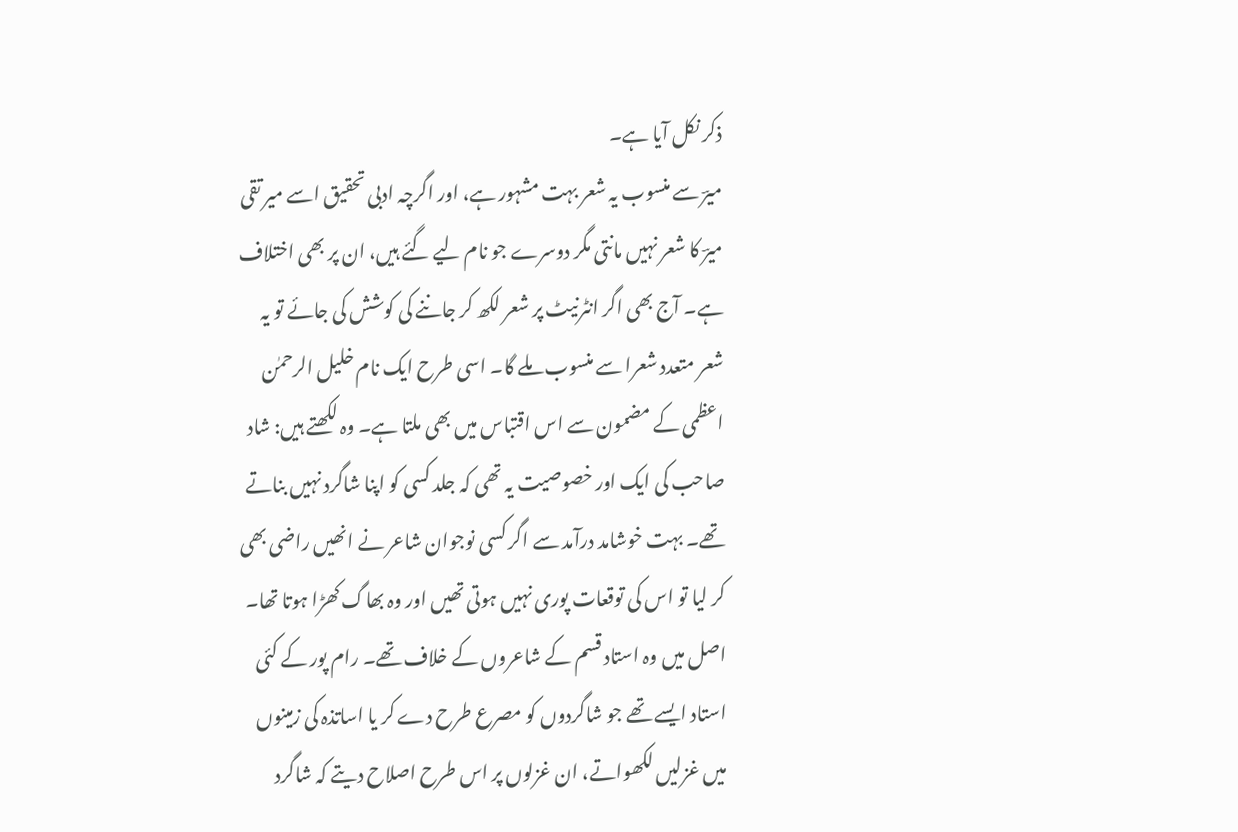ذکر نکل آیا ہے۔
میرؔ سے منسوب یہ شعر بہت مشہور ہے، اور اگرچہ ادبی تحقیق اسے میر تقی میرؔ کا شعر نہیں مانتی مگر دوسرے جو نام لیے گئے ہیں، ان پر بھی اختلاف ہے۔ آج بھی اگر انٹرنیٹ پر شعر لکھ کر جاننے کی کوشش کی جائے تو یہ شعر متعدد شعرا سے منسوب ملے گا۔ اسی طرح ایک نام خلیل الرحمٰن اعظمی کے مضمون سے اس اقتباس میں بھی ملتا ہے۔ وہ لکھتے ہیں: شاد صاحب کی ایک اور خصوصیت یہ تھی کہ جلد کسی کو اپنا شاگرد نہیں بناتے تھے۔ بہت خوشامد درآمد سے اگر کسی نوجوان شاعر نے انھیں راضی بھی کر لیا تو اس کی توقعات پوری نہیں ہوتی تھیں اور وہ بھاگ کھڑا ہوتا تھا۔
اصل میں وہ استاد قسم کے شاعروں کے خلاف تھے۔ رام پور کے کئی استاد ایسے تھے جو شاگردوں کو مصرع طرح دے کر یا اساتذہ کی زمینوں میں غزلیں لکھواتے، ان غزلوں پر اس طرح اصلاح دیتے کہ شاگرد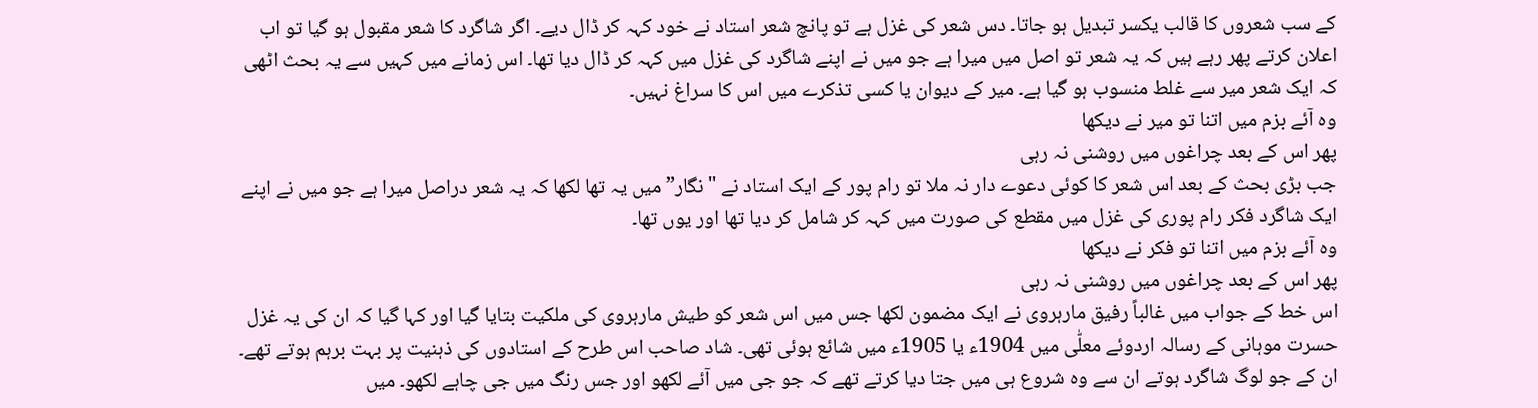کے سب شعروں کا قالب یکسر تبدیل ہو جاتا۔ دس شعر کی غزل ہے تو پانچ شعر استاد نے خود کہہ کر ڈال دیے۔ اگر شاگرد کا شعر مقبول ہو گیا تو اب اعلان کرتے پھر رہے ہیں کہ یہ شعر تو اصل میں میرا ہے جو میں نے اپنے شاگرد کی غزل میں کہہ کر ڈال دیا تھا۔ اس زمانے میں کہیں سے یہ بحث اٹھی کہ ایک شعر میر سے غلط منسوب ہو گیا ہے۔ میر کے دیوان یا کسی تذکرے میں اس کا سراغ نہیں۔
وہ آئے بزم میں اتنا تو میر نے دیکھا
پھر اس کے بعد چراغوں میں روشنی نہ رہی
جب بڑی بحث کے بعد اس شعر کا کوئی دعوے دار نہ ملا تو رام پور کے ایک استاد نے "نگار” میں یہ تھا لکھا کہ یہ شعر دراصل میرا ہے جو میں نے اپنے ایک شاگرد فکر رام پوری کی غزل میں مقطع کی صورت میں کہہ کر شامل کر دیا تھا اور یوں تھا۔
وہ آئے بزم میں اتنا تو فکر نے دیکھا
پھر اس کے بعد چراغوں میں روشنی نہ رہی
اس خط کے جواب میں غالباً رفیق مارہروی نے ایک مضمون لکھا جس میں اس شعر کو طیش مارہروی کی ملکیت بتایا گیا اور کہا گیا کہ ان کی یہ غزل حسرت موہانی کے رسالہ اردوئے معلّٰی میں 1904ء یا 1905ء میں شائع ہوئی تھی۔ شاد صاحب اس طرح کے استادوں کی ذہنیت پر بہت برہم ہوتے تھے۔ ان کے جو لوگ شاگرد ہوتے ان سے وہ شروع ہی میں جتا دیا کرتے تھے کہ جو جی میں آئے لکھو اور جس رنگ میں جی چاہے لکھو۔ میں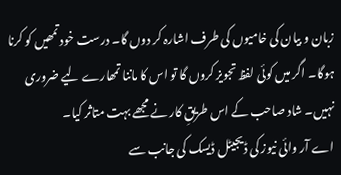زبان و بیان کی خامیوں کی طرف اشارہ کر دوں گا۔ درست خود تمھیں کو کرنا ہوگا۔ اگر میں کوئی لفظ تجویز کروں گا تو اس کا ماننا تمھارے لیے ضروری نہیں۔ شاد صاحب کے اس طریقِ کار نے مجھے بہت متاثر کیا۔
اے آر وائی نیوز کی ڈیجیٹل ڈیسک کی جانب سے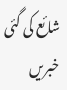شائع کی گئی خبریں